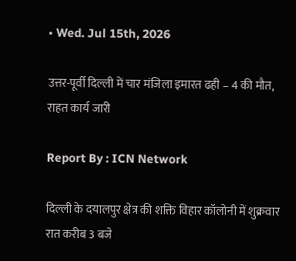• Wed. Jul 15th, 2026

उत्तर-पूर्वी दिल्ली में चार मंजिला इमारत ढही – 4 की मौत, राहत कार्य जारी

Report By : ICN Network

दिल्ली के दयालपुर क्षेत्र की शक्ति विहार कॉलोनी में शुक्रवार रात करीब 3 बजे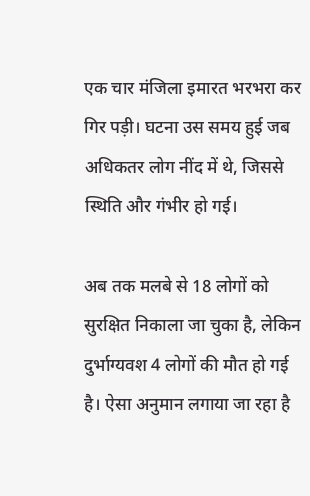एक चार मंजिला इमारत भरभरा कर गिर पड़ी। घटना उस समय हुई जब अधिकतर लोग नींद में थे, जिससे स्थिति और गंभीर हो गई।

अब तक मलबे से 18 लोगों को सुरक्षित निकाला जा चुका है, लेकिन दुर्भाग्यवश 4 लोगों की मौत हो गई है। ऐसा अनुमान लगाया जा रहा है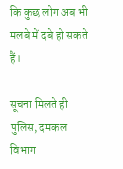कि कुछ लोग अब भी मलबे में दबे हो सकते हैं।

सूचना मिलते ही पुलिस, दमकल विभाग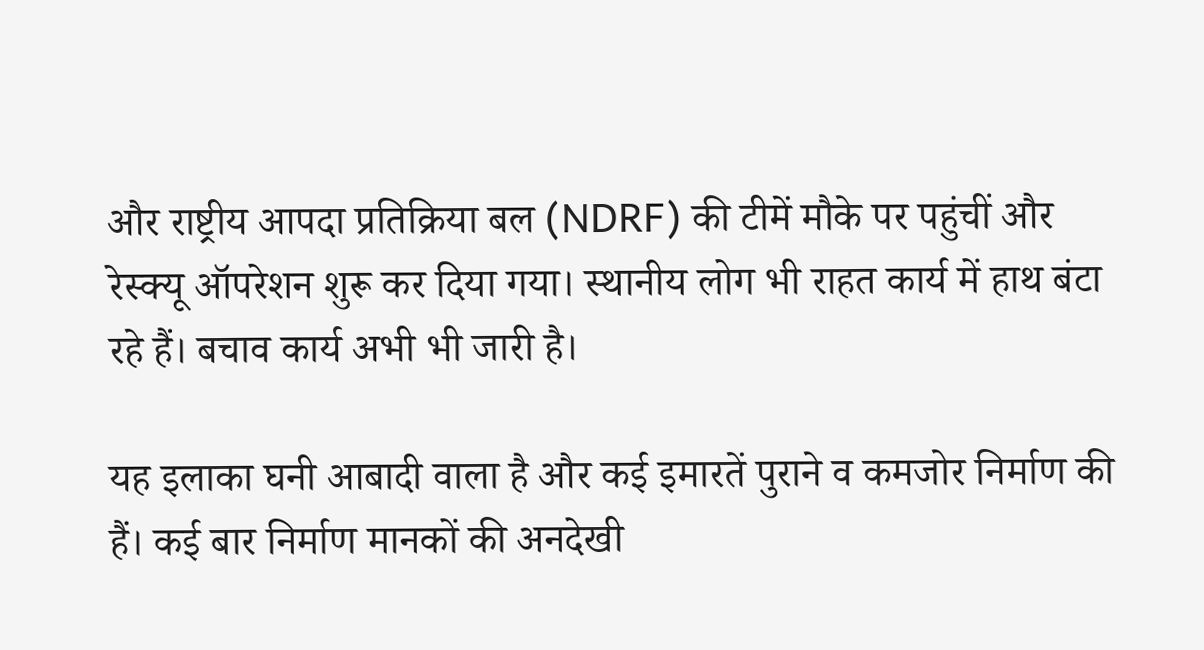और राष्ट्रीय आपदा प्रतिक्रिया बल (NDRF) की टीमें मौके पर पहुंचीं और रेस्क्यू ऑपरेशन शुरू कर दिया गया। स्थानीय लोग भी राहत कार्य में हाथ बंटा रहे हैं। बचाव कार्य अभी भी जारी है।

यह इलाका घनी आबादी वाला है और कई इमारतें पुराने व कमजोर निर्माण की हैं। कई बार निर्माण मानकों की अनदेखी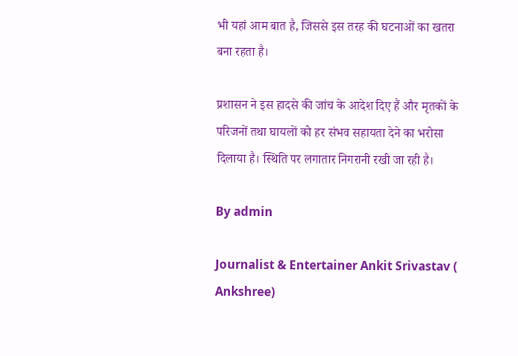भी यहां आम बात है, जिससे इस तरह की घटनाओं का खतरा बना रहता है।

प्रशासन ने इस हादसे की जांच के आदेश दिए हैं और मृतकों के परिजनों तथा घायलों को हर संभव सहायता देने का भरोसा दिलाया है। स्थिति पर लगातार निगरानी रखी जा रही है।

By admin

Journalist & Entertainer Ankit Srivastav ( Ankshree)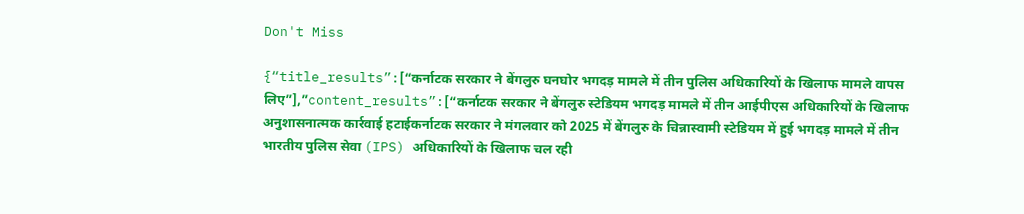Don't Miss

{“title_results”:[“कर्नाटक सरकार ने बेंगलुरु घनघोर भगदड़ मामले में तीन पुलिस अधिकारियों के खिलाफ मामले वापस लिए”],”content_results”:[“कर्नाटक सरकार ने बेंगलुरु स्टेडियम भगदड़ मामले में तीन आईपीएस अधिकारियों के खिलाफ अनुशासनात्मक कार्रवाई हटाईकर्नाटक सरकार ने मंगलवार को 2025 में बेंगलुरु के चिन्नास्वामी स्टेडियम में हुई भगदड़ मामले में तीन भारतीय पुलिस सेवा (IPS) अधिकारियों के खिलाफ चल रही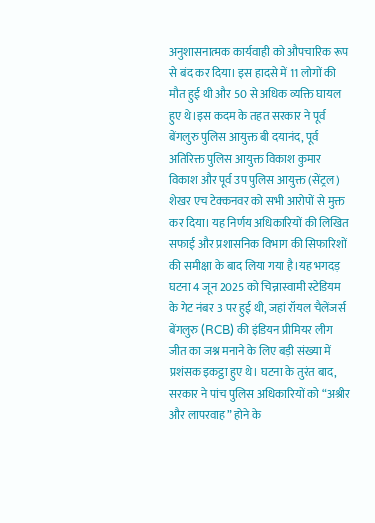अनुशासनात्मक कार्यवाही को औपचारिक रूप से बंद कर दिया। इस हादसे में 11 लोगों की मौत हुई थी और 50 से अधिक व्यक्ति घायल हुए थे।इस कदम के तहत सरकार ने पूर्व बेंगलुरु पुलिस आयुक्त बी दयानंद, पूर्व अतिरिक्त पुलिस आयुक्त विकाश कुमार विकाश और पूर्व उप पुलिस आयुक्त (सेंट्रल) शेखर एच टेक्कनवर को सभी आरोपों से मुक्त कर दिया। यह निर्णय अधिकारियों की लिखित सफाई और प्रशासनिक विभाग की सिफारिशों की समीक्षा के बाद लिया गया है।यह भगदड़ घटना 4 जून 2025 को चिन्नास्वामी स्टेडियम के गेट नंबर 3 पर हुई थी, जहां रॉयल चैलेंजर्स बेंगलुरु (RCB) की इंडियन प्रीमियर लीग जीत का जश्न मनाने के लिए बड़ी संख्या में प्रशंसक इकट्ठा हुए थे। घटना के तुरंत बाद, सरकार ने पांच पुलिस अधिकारियों को “अश्रीर और लापरवाह” होने के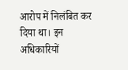आरोप में निलंबित कर दिया था। इन अधिकारियों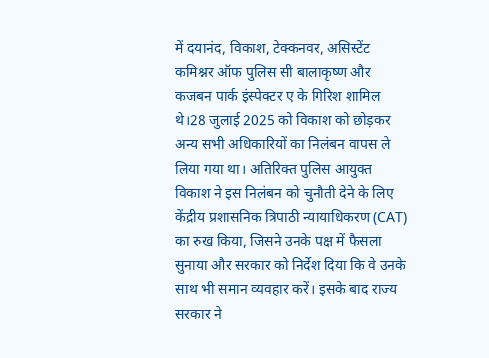में दयानंद, विकाश, टेक्कनवर, असिस्टेंट कमिश्नर ऑफ पुलिस सी बालाकृष्ण और कजबन पार्क इंस्पेक्टर ए के गिरिश शामिल थे।28 जुलाई 2025 को विकाश को छोड़कर अन्य सभी अधिकारियों का निलंबन वापस ले लिया गया था। अतिरिक्त पुलिस आयुक्त विकाश ने इस निलंबन को चुनौती देने के लिए केंद्रीय प्रशासनिक त्रिपाठी न्यायाधिकरण (CAT) का रुख किया, जिसने उनके पक्ष में फैसला सुनाया और सरकार को निर्देश दिया कि वे उनके साथ भी समान व्यवहार करें। इसके बाद राज्य सरकार ने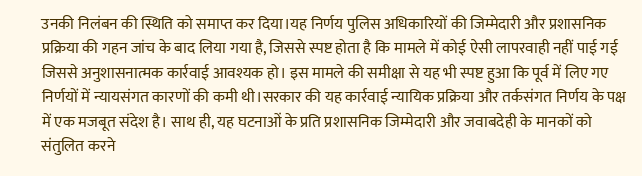उनकी निलंबन की स्थिति को समाप्त कर दिया।यह निर्णय पुलिस अधिकारियों की जिम्मेदारी और प्रशासनिक प्रक्रिया की गहन जांच के बाद लिया गया है, जिससे स्पष्ट होता है कि मामले में कोई ऐसी लापरवाही नहीं पाई गई जिससे अनुशासनात्मक कार्रवाई आवश्यक हो। इस मामले की समीक्षा से यह भी स्पष्ट हुआ कि पूर्व में लिए गए निर्णयों में न्यायसंगत कारणों की कमी थी।सरकार की यह कार्रवाई न्यायिक प्रक्रिया और तर्कसंगत निर्णय के पक्ष में एक मजबूत संदेश है। साथ ही, यह घटनाओं के प्रति प्रशासनिक जिम्मेदारी और जवाबदेही के मानकों को संतुलित करने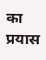का प्रयास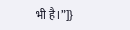भी है।”]}